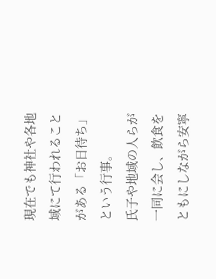現在でも神社や各地域にて行われることがある「お日待ち」という行事。
氏子や地域の人らが一同に会し、飲食をともにしながら安寧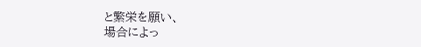と繁栄を願い、
場合によっ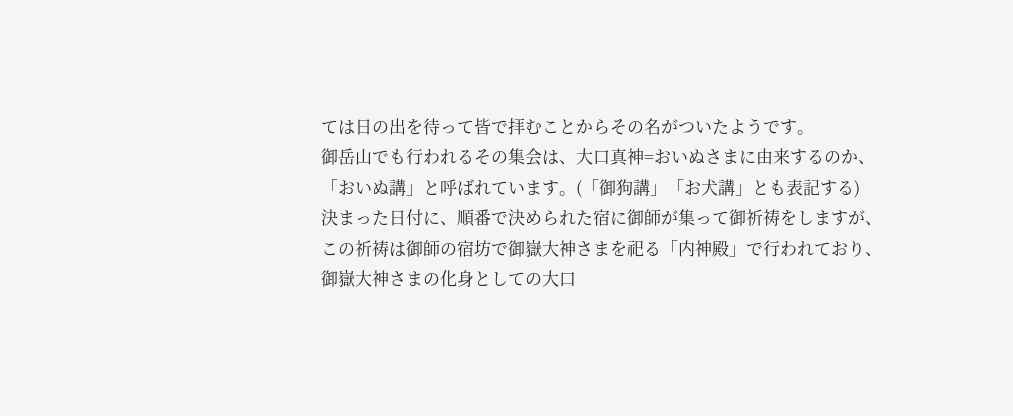ては日の出を待って皆で拝むことからその名がついたようです。
御岳山でも行われるその集会は、大口真神=おいぬさまに由来するのか、
「おいぬ講」と呼ばれています。(「御狗講」「お犬講」とも表記する)
決まった日付に、順番で決められた宿に御師が集って御祈祷をしますが、
この祈祷は御師の宿坊で御嶽大神さまを祀る「内神殿」で行われており、
御嶽大神さまの化身としての大口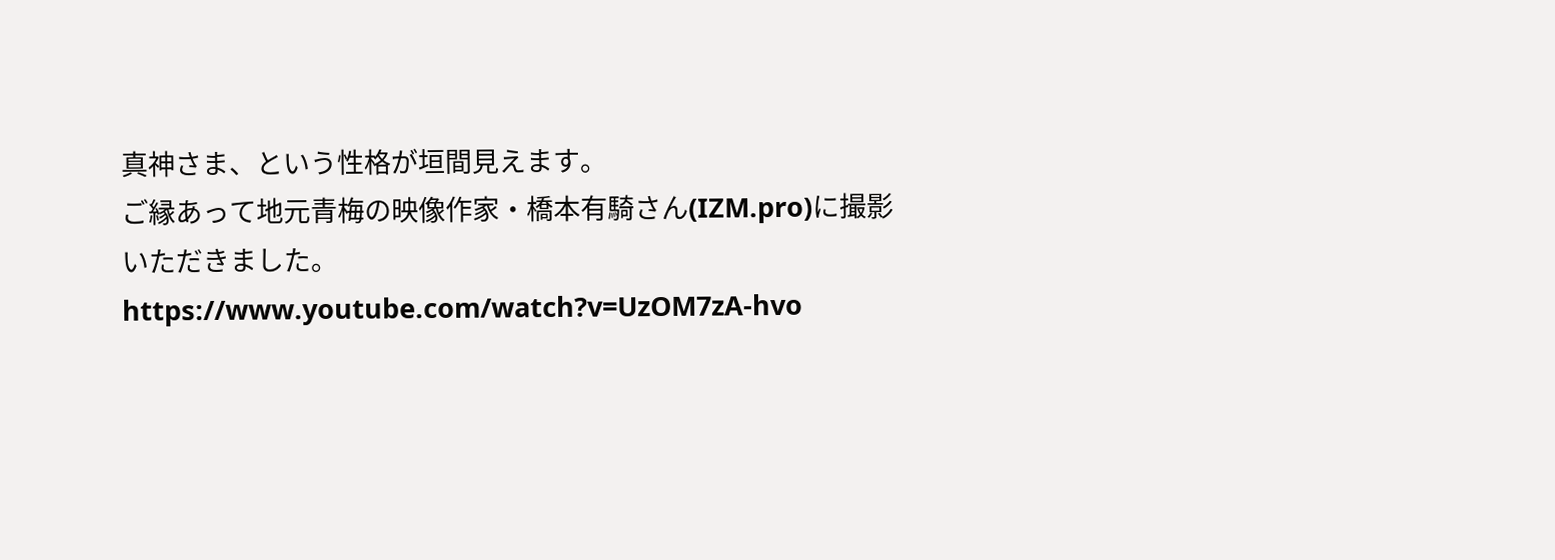真神さま、という性格が垣間見えます。
ご縁あって地元青梅の映像作家・橋本有騎さん(IZM.pro)に撮影いただきました。
https://www.youtube.com/watch?v=UzOM7zA-hvo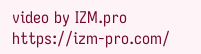video by IZM.pro https://izm-pro.com/